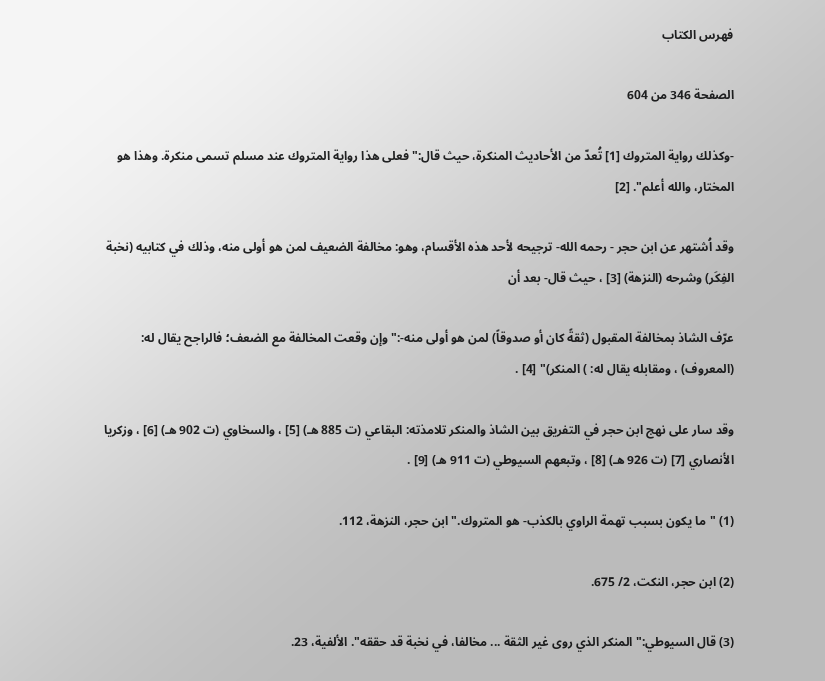فهرس الكتاب

الصفحة 346 من 604

-وكذلك رواية المتروك [1] تُعدّ من الأحاديث المنكرة، حيث قال:"فعلى هذا رواية المتروك عند مسلم تسمى منكرة. وهذا هو المختار، والله أعلم". [2]

وقد اُشتهر عن ابن حجر - رحمه الله- ترجيحه لأحد هذه الأقسام، وهو: مخالفة الضعيف لمن هو أولى منه، وذلك في كتابيه (نخبة الفِكَر) وشرحه (النزهة) [3] ، حيث قال- بعد أن

عرّف الشاذ بمخالفة المقبول (ثقةً كان أو صدوقاً) لمن هو أولى منه-:"وإن وقعت المخالفة مع الضعف؛ فالراجح يقال له: (المعروف) ، ومقابله يقال له: ) المنكر)" [4] .

وقد سار على نهج ابن حجر في التفريق بين الشاذ والمنكر تلامذته: البقاعي (ت 885 هـ) [5] ، والسخاوي (ت 902 هـ) [6] ، وزكريا الأنصاري [7] (ت 926 هـ) [8] ، وتبعهم السيوطي (ت 911 هـ) [9] .

(1) "ما يكون بسبب تهمة الراوي بالكذب- هو المتروك."ابن حجر، النزهة، 112.

(2) ابن حجر، النكت، 2/ 675.

(3) قال السيوطي:"المنكر الذي روى غير الثقة ... مخالفا، في نخبة قد حققه". الألفية، 23.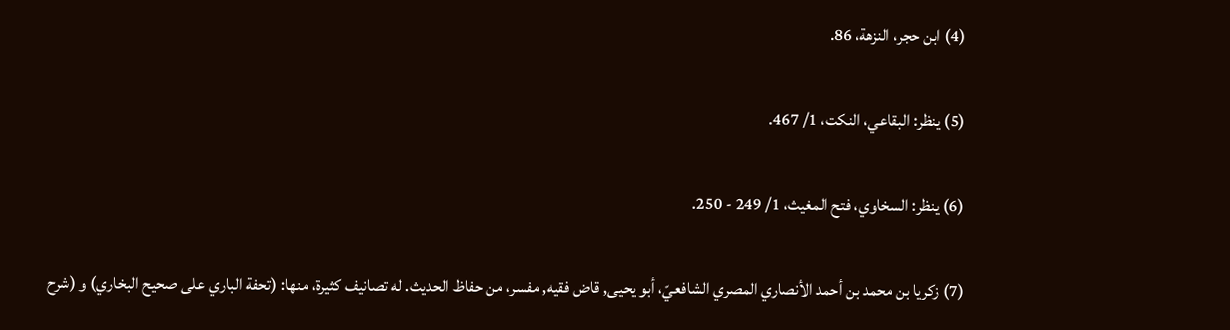(4) ابن حجر، النزهة، 86.

(5) ينظر: البقاعي، النكت، 1/ 467.

(6) ينظر: السخاوي، فتح المغيث، 1/ 249 - 250.

(7) زكريا بن محمد بن أحمد الأنصاري المصري الشافعيّ، أبو يحيى, قاض فقيه, مفسر، من حفاظ الحديث. له تصانيف كثيرة، منها: (تحفة الباري على صحيح البخاري) و (شرح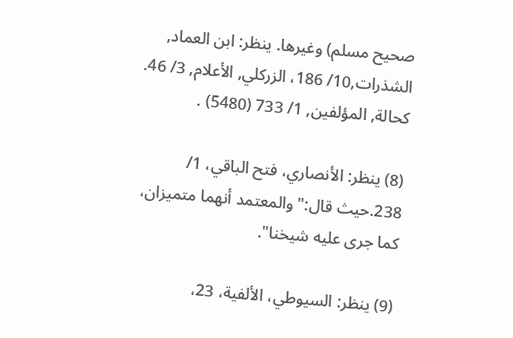صحيح مسلم) وغيرها. ينظر: ابن العماد, الشذرات,10/ 186، الزركلي, الأعلام, 3/ 46. كحالة, المؤلفين, 1/ 733 (5480) .

(8) ينظر: الأنصاري، فتح الباقي، 1/ 238.حيث قال:"والمعتمد أنهما متميزان، كما جرى عليه شيخنا".

(9) ينظر: السيوطي، الألفية، 23،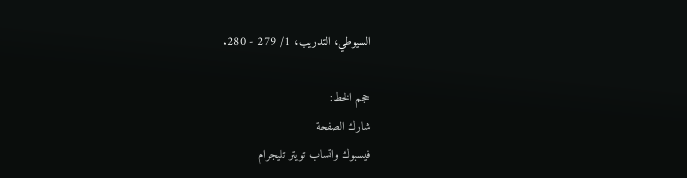السيوطي، التدريب، 1/ 279 - 280.

حجم الخط:
شارك الصفحة
فيسبوك واتساب تويتر تليجرام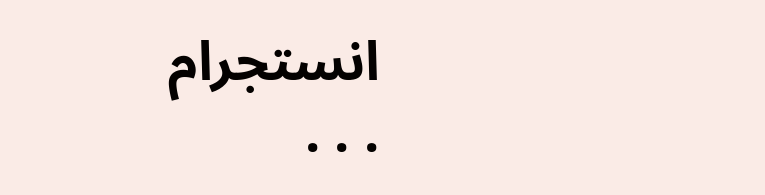انستجرام
. . .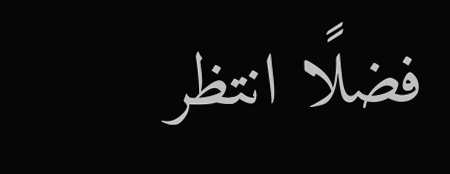فضلًا انتظر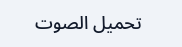تحميل الصوت